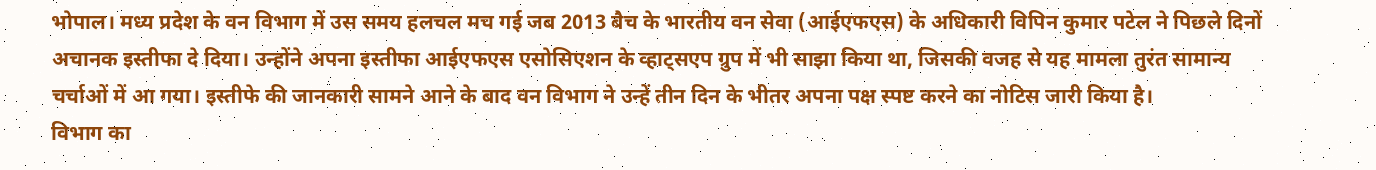भोपाल। मध्य प्रदेश के वन विभाग में उस समय हलचल मच गई जब 2013 बैच के भारतीय वन सेवा (आईएफएस) के अधिकारी विपिन कुमार पटेल ने पिछले दिनों अचानक इस्तीफा दे दिया। उन्होंने अपना इस्तीफा आईएफएस एसोसिएशन के व्हाट्सएप ग्रुप में भी साझा किया था, जिसकी वजह से यह मामला तुरंत सामान्य चर्चाओं में आ गया। इस्तीफे की जानकारी सामने आने के बाद वन विभाग ने उन्हें तीन दिन के भीतर अपना पक्ष स्पष्ट करने का नोटिस जारी किया है।
विभाग का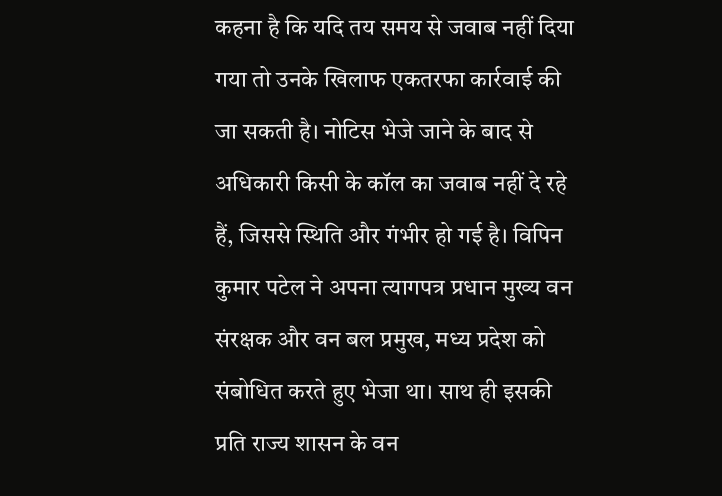कहना है कि यदि तय समय से जवाब नहीं दिया गया तो उनके खिलाफ एकतरफा कार्रवाई की जा सकती है। नोटिस भेजे जाने के बाद से अधिकारी किसी के कॉल का जवाब नहीं दे रहे हैं, जिससे स्थिति और गंभीर हो गई है। विपिन कुमार पटेल ने अपना त्यागपत्र प्रधान मुख्य वन संरक्षक और वन बल प्रमुख, मध्य प्रदेश को संबोधित करते हुए भेजा था। साथ ही इसकी प्रति राज्य शासन के वन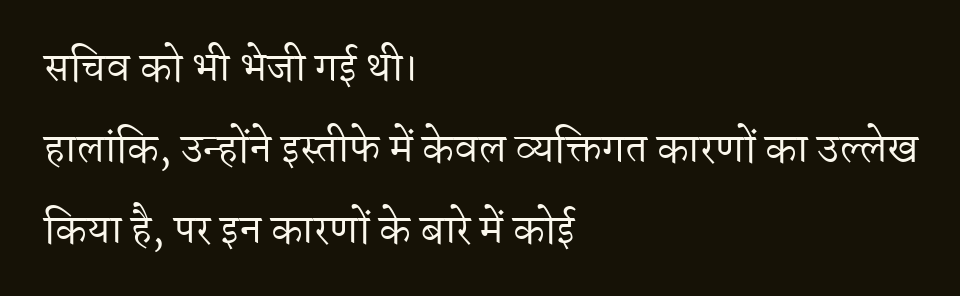सचिव को भी भेजी गई थी।
हालांकि, उन्होंने इस्तीफे में केवल व्यक्तिगत कारणों का उल्लेख किया है, पर इन कारणों के बारे में कोई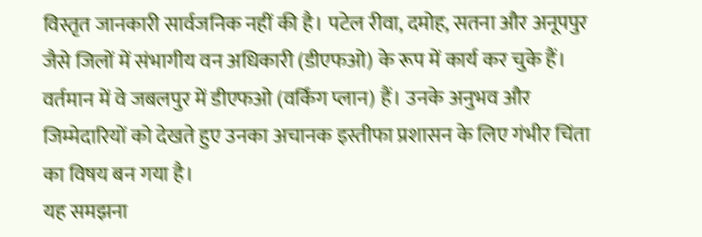विस्तृत जानकारी सार्वजनिक नहीं की है। पटेल रीवा, दमोह, सतना और अनूपपुर जैसे जिलों में संभागीय वन अधिकारी (डीएफओ) के रूप में कार्य कर चुके हैं। वर्तमान में वे जबलपुर में डीएफओ (वर्किंग प्लान) हैं। उनके अनुभव और जिम्मेदारियों को देखते हुए उनका अचानक इस्तीफा प्रशासन के लिए गंभीर चिंता का विषय बन गया है।
यह समझना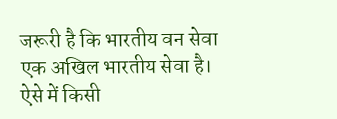जरूरी है कि भारतीय वन सेवा एक अखिल भारतीय सेवा है। ऐसे में किसी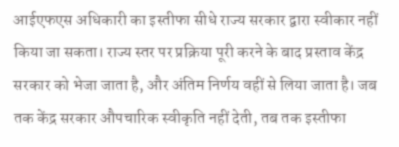आईएफएस अधिकारी का इस्तीफा सीधे राज्य सरकार द्वारा स्वीकार नहीं किया जा सकता। राज्य स्तर पर प्रक्रिया पूरी करने के बाद प्रस्ताव केंद्र सरकार को भेजा जाता है, और अंतिम निर्णय वहीं से लिया जाता है। जब तक केंद्र सरकार औपचारिक स्वीकृति नहीं देती, तब तक इस्तीफा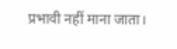प्रभावी नहीं माना जाता।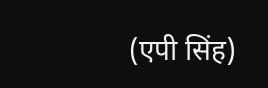(एपी सिंह)